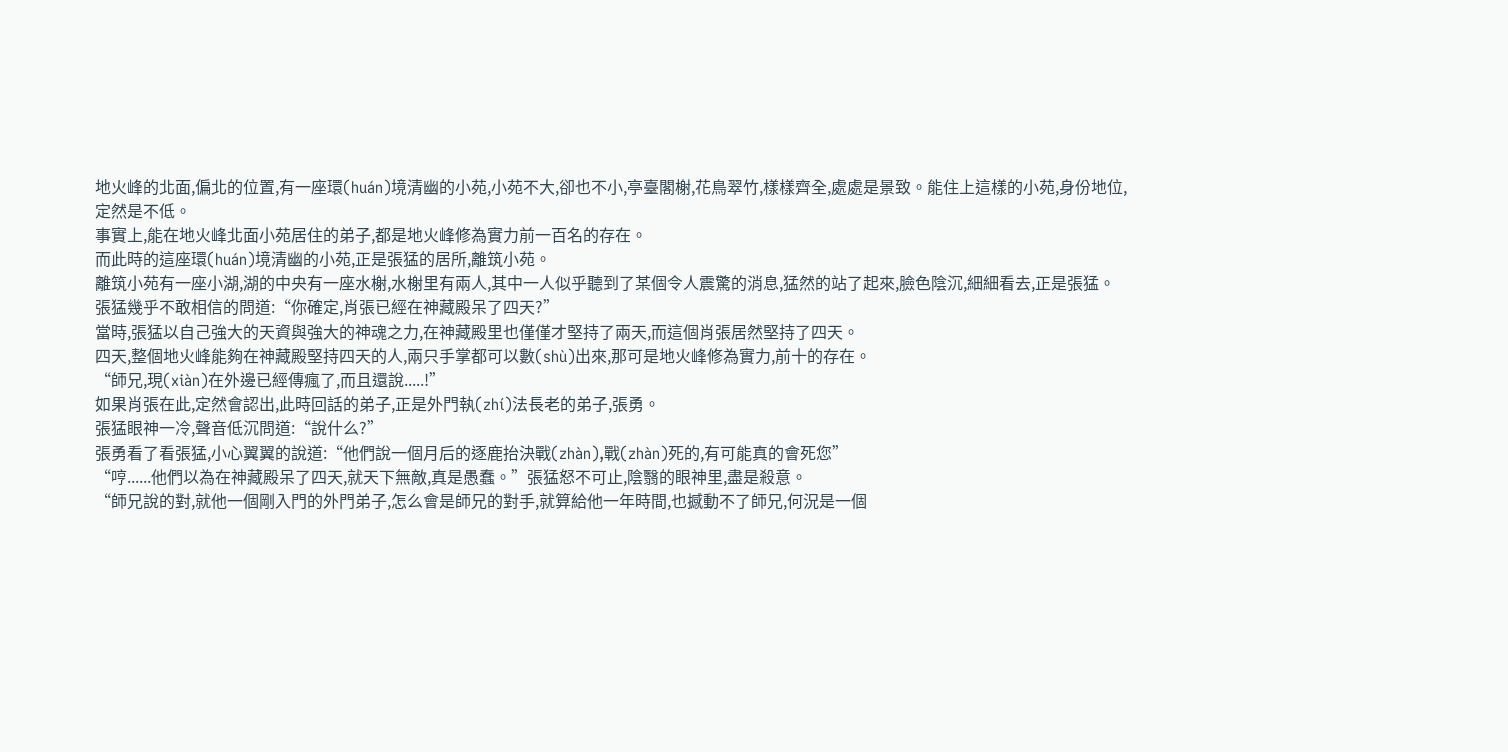地火峰的北面,偏北的位置,有一座環(huán)境清幽的小苑,小苑不大,卻也不小,亭臺閣榭,花鳥翠竹,樣樣齊全,處處是景致。能住上這樣的小苑,身份地位,定然是不低。
事實上,能在地火峰北面小苑居住的弟子,都是地火峰修為實力前一百名的存在。
而此時的這座環(huán)境清幽的小苑,正是張猛的居所,離筑小苑。
離筑小苑有一座小湖,湖的中央有一座水榭,水榭里有兩人,其中一人似乎聽到了某個令人震驚的消息,猛然的站了起來,臉色陰沉,細細看去,正是張猛。
張猛幾乎不敢相信的問道:“你確定,肖張已經在神藏殿呆了四天?”
當時,張猛以自己強大的天資與強大的神魂之力,在神藏殿里也僅僅才堅持了兩天,而這個肖張居然堅持了四天。
四天,整個地火峰能夠在神藏殿堅持四天的人,兩只手掌都可以數(shù)出來,那可是地火峰修為實力,前十的存在。
“師兄,現(xiàn)在外邊已經傳瘋了,而且還說.....!”
如果肖張在此,定然會認出,此時回話的弟子,正是外門執(zhí)法長老的弟子,張勇。
張猛眼神一冷,聲音低沉問道:“說什么?”
張勇看了看張猛,小心翼翼的說道:“他們說一個月后的逐鹿抬決戰(zhàn),戰(zhàn)死的,有可能真的會死您”
“哼......他們以為在神藏殿呆了四天,就天下無敵,真是愚蠢。”張猛怒不可止,陰翳的眼神里,盡是殺意。
“師兄說的對,就他一個剛入門的外門弟子,怎么會是師兄的對手,就算給他一年時間,也撼動不了師兄,何況是一個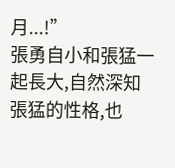月...!”
張勇自小和張猛一起長大,自然深知張猛的性格,也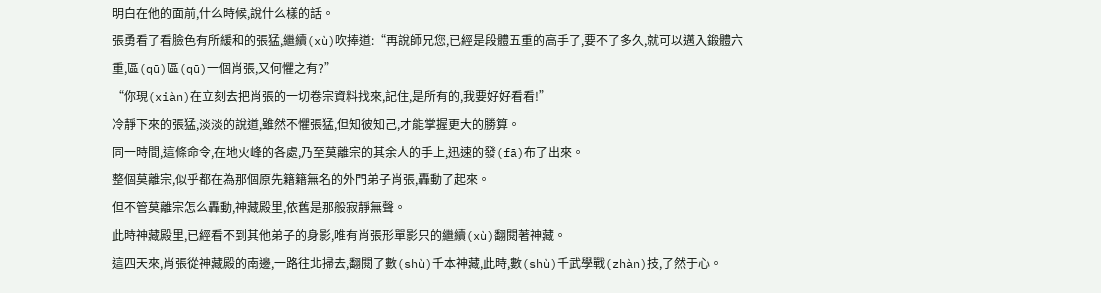明白在他的面前,什么時候,說什么樣的話。
張勇看了看臉色有所緩和的張猛,繼續(xù)吹捧道:“再說師兄您,已經是段體五重的高手了,要不了多久,就可以邁入鍛體六重,區(qū)區(qū)一個肖張,又何懼之有?”
“你現(xiàn)在立刻去把肖張的一切卷宗資料找來,記住,是所有的,我要好好看看!”
冷靜下來的張猛,淡淡的說道,雖然不懼張猛,但知彼知己,才能掌握更大的勝算。
同一時間,這條命令,在地火峰的各處,乃至莫離宗的其余人的手上,迅速的發(fā)布了出來。
整個莫離宗,似乎都在為那個原先籍籍無名的外門弟子肖張,轟動了起來。
但不管莫離宗怎么轟動,神藏殿里,依舊是那般寂靜無聲。
此時神藏殿里,已經看不到其他弟子的身影,唯有肖張形單影只的繼續(xù)翻閱著神藏。
這四天來,肖張從神藏殿的南邊,一路往北掃去,翻閱了數(shù)千本神藏,此時,數(shù)千武學戰(zhàn)技,了然于心。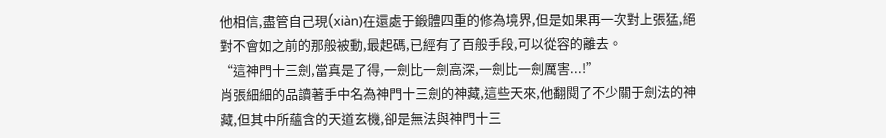他相信,盡管自己現(xiàn)在還處于鍛體四重的修為境界,但是如果再一次對上張猛,絕對不會如之前的那般被動,最起碼,已經有了百般手段,可以從容的離去。
“這神門十三劍,當真是了得,一劍比一劍高深,一劍比一劍厲害...!”
肖張細細的品讀著手中名為神門十三劍的神藏,這些天來,他翻閱了不少關于劍法的神藏,但其中所蘊含的天道玄機,卻是無法與神門十三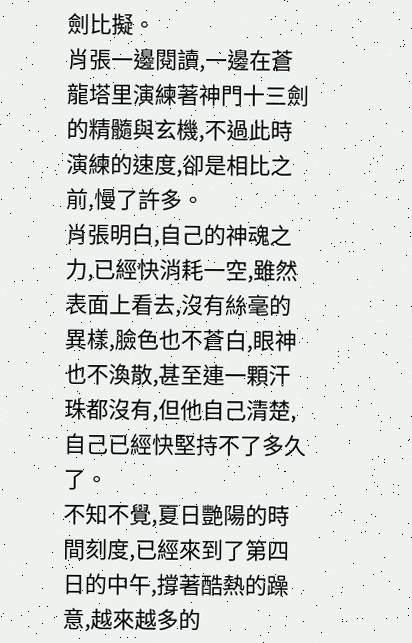劍比擬。
肖張一邊閱讀,一邊在蒼龍塔里演練著神門十三劍的精髓與玄機,不過此時演練的速度,卻是相比之前,慢了許多。
肖張明白,自己的神魂之力,已經快消耗一空,雖然表面上看去,沒有絲毫的異樣,臉色也不蒼白,眼神也不渙散,甚至連一顆汗珠都沒有,但他自己清楚,自己已經快堅持不了多久了。
不知不覺,夏日艷陽的時間刻度,已經來到了第四日的中午,撐著酷熱的躁意,越來越多的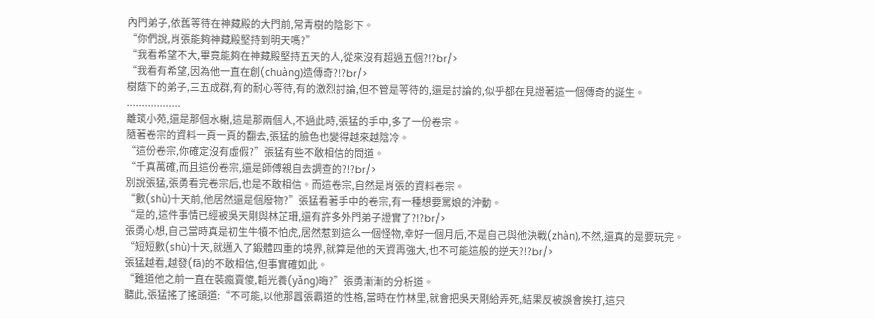內門弟子,依舊等待在神藏殿的大門前,常青樹的陰影下。
“你們說,肖張能夠神藏殿堅持到明天嗎?”
“我看希望不大,畢竟能夠在神藏殿堅持五天的人,從來沒有超過五個?!?br/>
“我看有希望,因為他一直在創(chuàng)造傳奇?!?br/>
樹蔭下的弟子,三五成群,有的耐心等待,有的激烈討論,但不管是等待的,還是討論的,似乎都在見證著這一個傳奇的誕生。
..................
離筑小苑,還是那個水榭,這是那兩個人,不過此時,張猛的手中,多了一份卷宗。
隨著卷宗的資料一頁一頁的翻去,張猛的臉色也變得越來越陰冷。
“這份卷宗,你確定沒有虛假?”張猛有些不敢相信的問道。
“千真萬確,而且這份卷宗,還是師傅親自去調查的?!?br/>
別說張猛,張勇看完卷宗后,也是不敢相信。而這卷宗,自然是肖張的資料卷宗。
“數(shù)十天前,他居然還是個廢物?”張猛看著手中的卷宗,有一種想要罵娘的沖動。
“是的,這件事情已經被吳天剛與林芷珊,還有許多外門弟子證實了?!?br/>
張勇心想,自己當時真是初生牛犢不怕虎,居然惹到這么一個怪物,幸好一個月后,不是自己與他決戰(zhàn),不然,還真的是要玩完。
“短短數(shù)十天,就邁入了鍛體四重的境界,就算是他的天資再強大,也不可能這般的逆天?!?br/>
張猛越看,越發(fā)的不敢相信,但事實確如此。
“難道他之前一直在裝瘋賣傻,韜光養(yǎng)晦?”張勇漸漸的分析道。
聽此,張猛搖了搖頭道:“不可能,以他那囂張霸道的性格,當時在竹林里,就會把吳天剛給弄死,結果反被誤會挨打,這只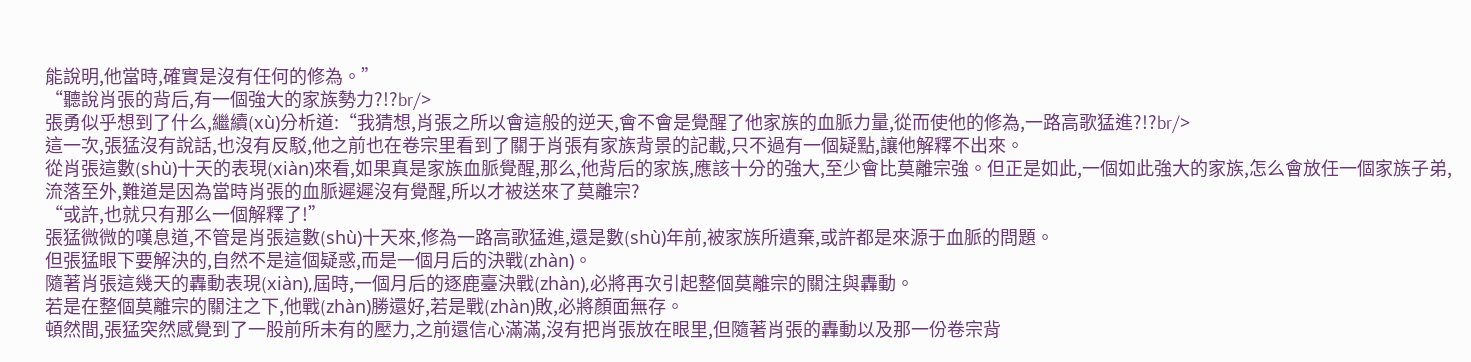能說明,他當時,確實是沒有任何的修為。”
“聽說肖張的背后,有一個強大的家族勢力?!?br/>
張勇似乎想到了什么,繼續(xù)分析道:“我猜想,肖張之所以會這般的逆天,會不會是覺醒了他家族的血脈力量,從而使他的修為,一路高歌猛進?!?br/>
這一次,張猛沒有說話,也沒有反駁,他之前也在卷宗里看到了關于肖張有家族背景的記載,只不過有一個疑點,讓他解釋不出來。
從肖張這數(shù)十天的表現(xiàn)來看,如果真是家族血脈覺醒,那么,他背后的家族,應該十分的強大,至少會比莫離宗強。但正是如此,一個如此強大的家族,怎么會放任一個家族子弟,流落至外,難道是因為當時肖張的血脈遲遲沒有覺醒,所以才被送來了莫離宗?
“或許,也就只有那么一個解釋了!”
張猛微微的嘆息道,不管是肖張這數(shù)十天來,修為一路高歌猛進,還是數(shù)年前,被家族所遺棄,或許都是來源于血脈的問題。
但張猛眼下要解決的,自然不是這個疑惑,而是一個月后的決戰(zhàn)。
隨著肖張這幾天的轟動表現(xiàn),屆時,一個月后的逐鹿臺決戰(zhàn),必將再次引起整個莫離宗的關注與轟動。
若是在整個莫離宗的關注之下,他戰(zhàn)勝還好,若是戰(zhàn)敗,必將顏面無存。
頓然間,張猛突然感覺到了一股前所未有的壓力,之前還信心滿滿,沒有把肖張放在眼里,但隨著肖張的轟動以及那一份卷宗背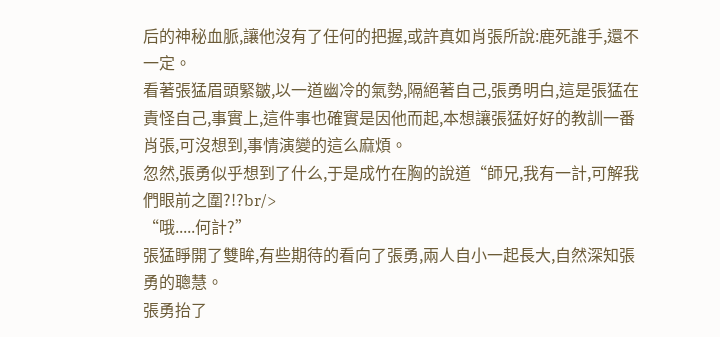后的神秘血脈,讓他沒有了任何的把握,或許真如肖張所說:鹿死誰手,還不一定。
看著張猛眉頭緊皺,以一道幽冷的氣勢,隔絕著自己,張勇明白,這是張猛在責怪自己,事實上,這件事也確實是因他而起,本想讓張猛好好的教訓一番肖張,可沒想到,事情演變的這么麻煩。
忽然,張勇似乎想到了什么,于是成竹在胸的說道“師兄,我有一計,可解我們眼前之圍?!?br/>
“哦.....何計?”
張猛睜開了雙眸,有些期待的看向了張勇,兩人自小一起長大,自然深知張勇的聰慧。
張勇抬了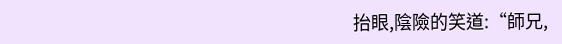抬眼,陰險的笑道:“師兄,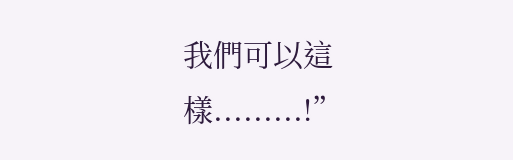我們可以這樣.........!”